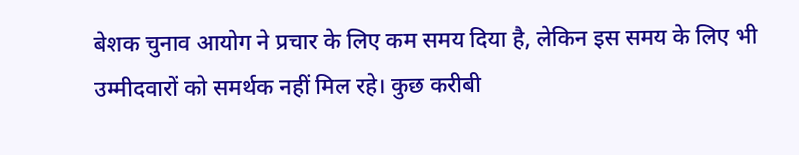बेशक चुनाव आयोग ने प्रचार के लिए कम समय दिया है, लेकिन इस समय के लिए भी उम्मीदवारों को समर्थक नहीं मिल रहे। कुछ करीबी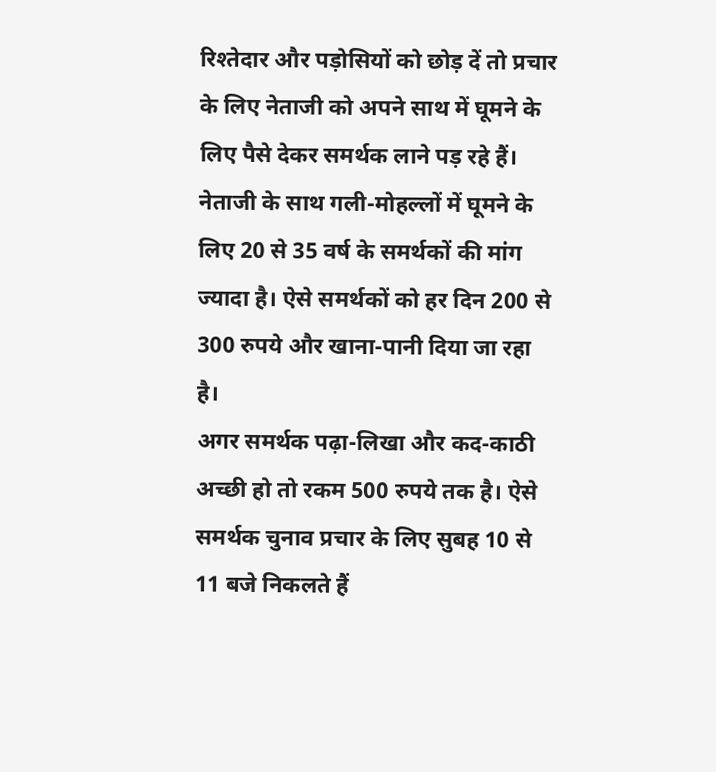रिश्तेदार और पड़ोसियों को छोड़ दें तो प्रचार के लिए नेताजी को अपने साथ में घूमने के लिए पैसे देकर समर्थक लाने पड़ रहे हैं।
नेताजी के साथ गली-मोहल्लों में घूमने के लिए 20 से 35 वर्ष के समर्थकों की मांग ज्यादा है। ऐसे समर्थकों को हर दिन 200 से 300 रुपये और खाना-पानी दिया जा रहा है।
अगर समर्थक पढ़ा-लिखा और कद-काठी अच्छी हो तो रकम 500 रुपये तक है। ऐसे समर्थक चुनाव प्रचार के लिए सुबह 10 से 11 बजे निकलते हैं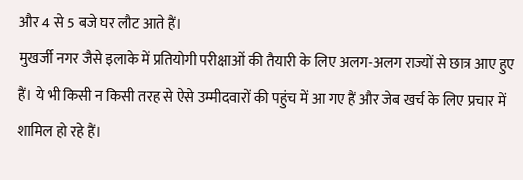और 4 से 5 बजे घर लौट आते हैं।
मुखर्जी नगर जैसे इलाके में प्रतियोगी परीक्षाओं की तैयारी के लिए अलग-अलग राज्यों से छात्र आए हुए हैं। ये भी किसी न किसी तरह से ऐसे उम्मीदवारों की पहुंच में आ गए हैं और जेब खर्च के लिए प्रचार में शामिल हो रहे हैं।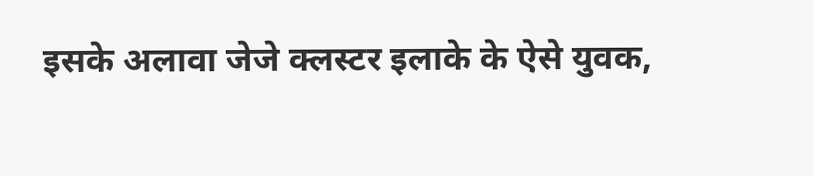इसके अलावा जेजे क्लस्टर इलाके के ऐसे युवक,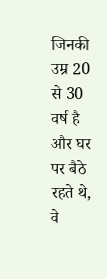जिनकी उम्र 20 से 30 वर्ष है और घर पर बैठे रहते थे, वे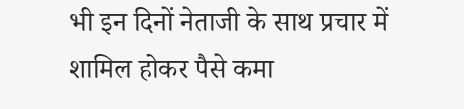भी इन दिनों नेताजी के साथ प्रचार में शामिल होकर पैसे कमा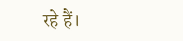रहे हैं।